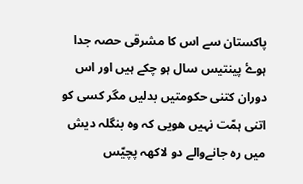پاکستان سے اس کا مشرقی حصہ جدا ہوۓ پینتیس سال ہو چکے ہیں اور اس دوران کتنی حکومتیں بدلیں مگر کسی کو اتنی ہمّت نہیں ھویی کہ وہ بنگلہ دیش میں رہ جانےوالے دو لاکھہ پچیّس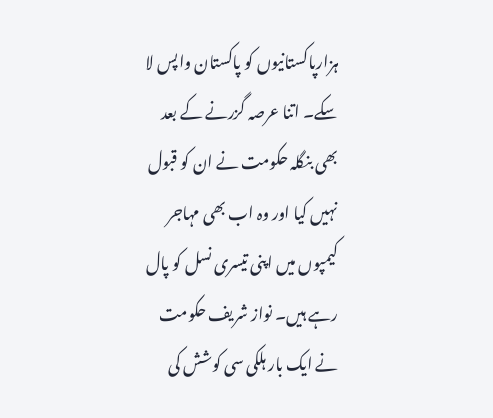ہزارپاکستانیوں کو پاکستان واپس لا سکے۔ اتنا عرصہ گزرنے کے بعد بھی بنگلہ حکومت نے ان کو قبول نہیں کیا اور وہ اب بھی مہاجر کیمپوں میں اپنی تیسری نسل کو پال رہے ہیں۔ نواز شریف حکومت نے ایک بار ہلکی سی کوشش کی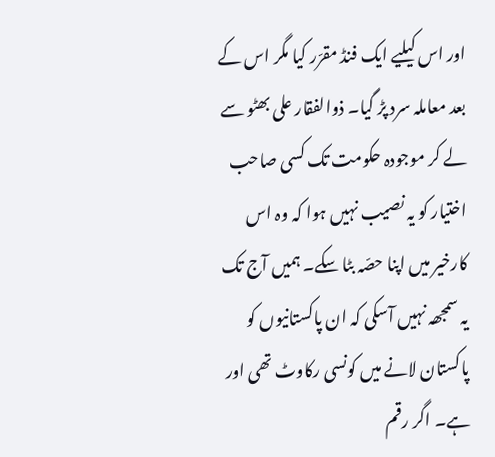اور اس کیلیے ایک فنڈ مقرّر کیا مگر اس کے بعد معاملہ سرد پڑ گیا۔ ذوالفقار علی بھٹو سے لے کر موجودہ حکومت تک کسی صاحب اختیار کو یہ نصیب نہیں ہوا کہ وہ اس کارخیر میں اپنا حصّہ بٹا سکے۔ ہمیں آج تک یہ سمجھہ نہیں آسکی کہ ان پاکستانیوں کو پاکستان لانے میں کونسی رکاوٹ تھی اور ہے۔ اگر رقم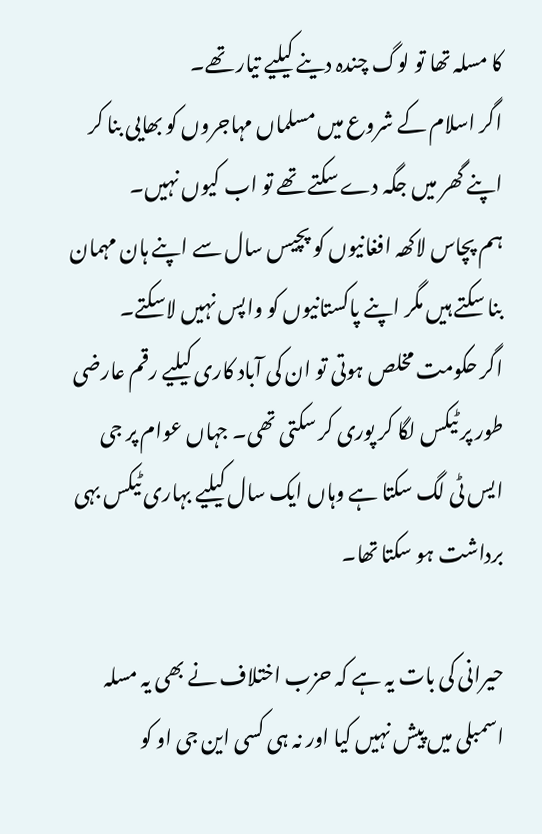کا مسلہ تھا تو لوگ چندہ دینے کیلیے تیار تھے۔
اگر اسلام کے شروع میں مسلماں مہاجروں کو بھایی بنا کر اپنے گھر میں جگہ دے سکتے تھے تو اب کیوں نہیں۔
ہم پچاس لاکھہ افغانیوں کو پچیس سال سے اپنے ہان مہمان بنا سکتے ہیں مگر اپنے پاکستانیوں کو واپس نہیں لاسکتے۔
اگر حکومت مخلص ہوتی تو ان کی آباد کاری کیلیے رقم عارضی طور پر ٹیکس لگا کر پوری کر سکتی تھی۔ جہاں عوام پر جی ایس ٹی لگ سکتا ہے وہاں ایک سال کیلیے بہاری ٹیکس بہی برداشت ہو سکتا تھا۔

حیرانی کی بات یہ ہے کہ حزب اختلاف نے بھی یہ مسلہ اسمبلی میں پیش نہیں کیا اور نہ ہی کسی این جی او کو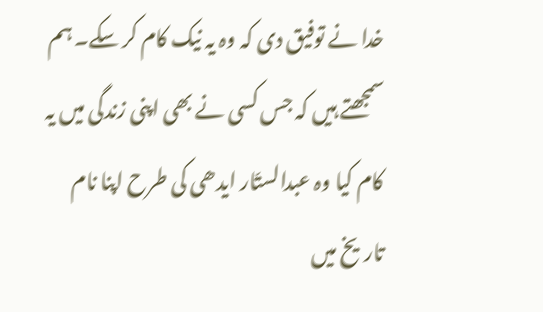خدا نے توفیق دی کہ وہ یہ نیک کام کر سکے۔ ہم سمجھتے ہیں کہ جس کسی نے بھی اپنی زندگی میں یہ کام کیا وہ عبدالستّار ایدھی کی طرح اپنا نام تاریخ میں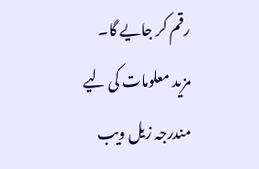رقم کر جایے گا۔
مزید معلومات کی لیے مندرجہ زیل ویب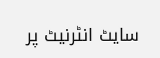سایٹ انٹرنیٹ پر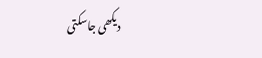دیکھی جاسکتی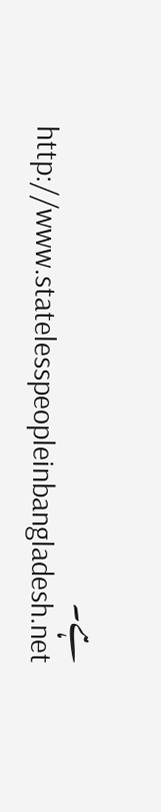ہے۔
http://www.statelesspeopleinbangladesh.net